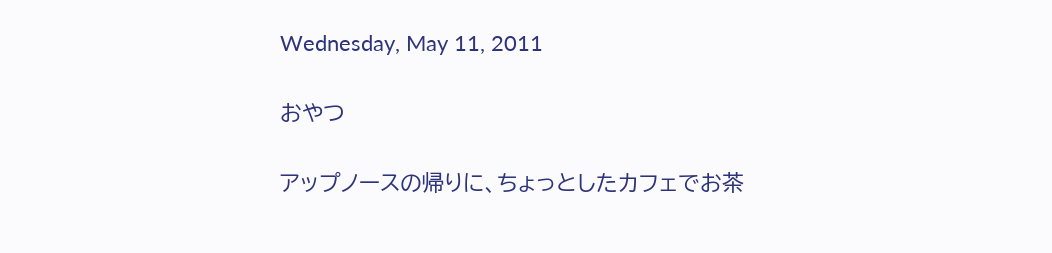Wednesday, May 11, 2011

おやつ

アップノースの帰りに、ちょっとしたカフェでお茶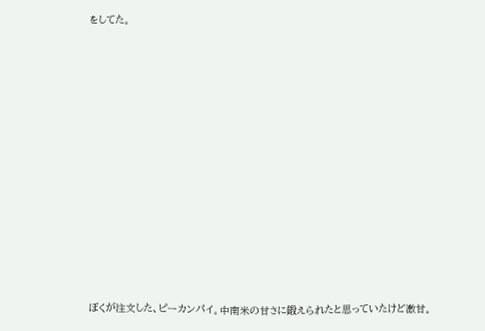をしてた。

















ぼくが注文した、ピーカンパイ。中南米の甘さに鍛えられたと思っていたけど激甘。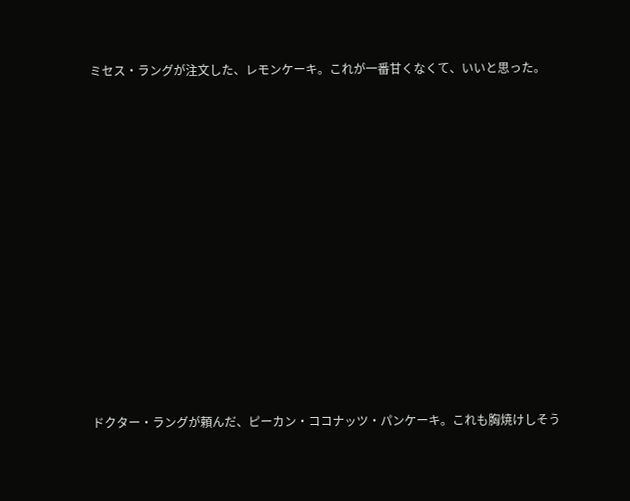ミセス・ラングが注文した、レモンケーキ。これが一番甘くなくて、いいと思った。

















ドクター・ラングが頼んだ、ピーカン・ココナッツ・パンケーキ。これも胸焼けしそう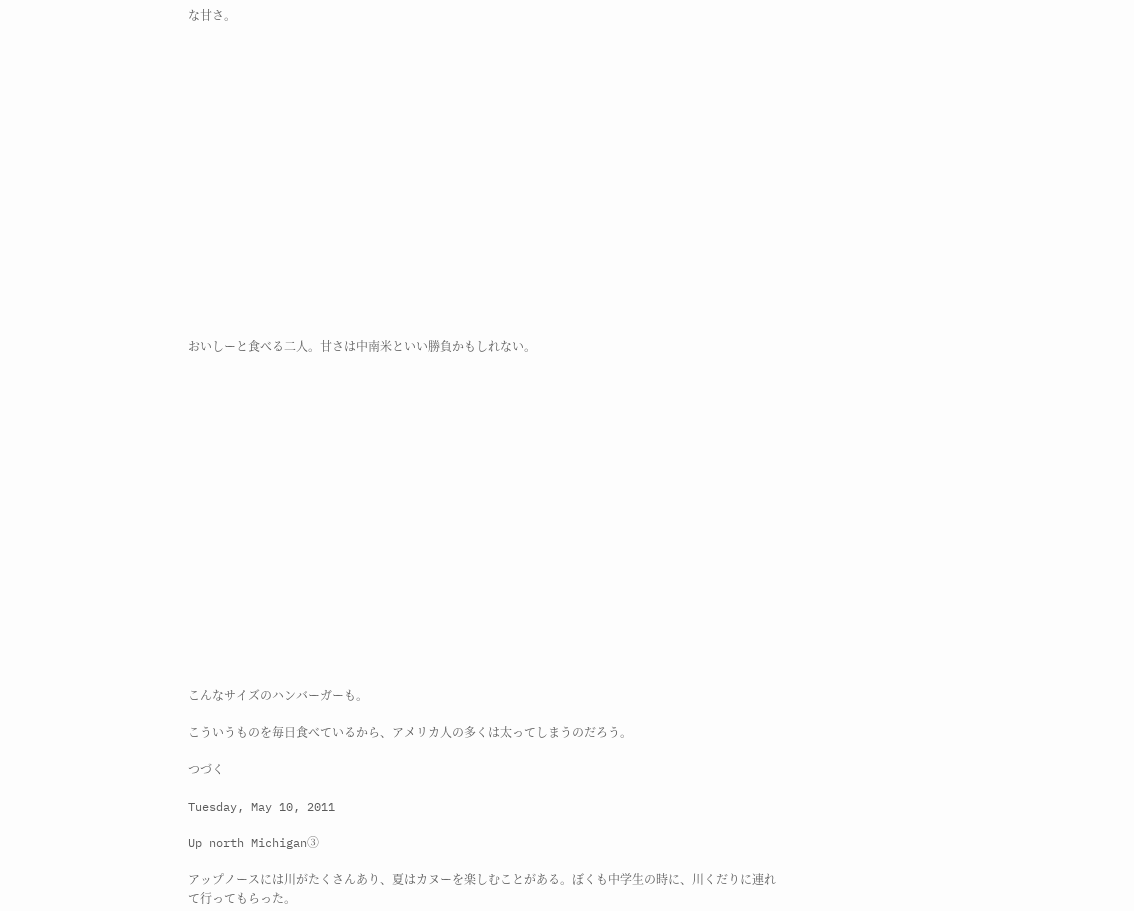な甘さ。

















おいしーと食べる二人。甘さは中南米といい勝負かもしれない。


















こんなサイズのハンバーガーも。

こういうものを毎日食べているから、アメリカ人の多くは太ってしまうのだろう。

つづく

Tuesday, May 10, 2011

Up north Michigan③

アップノースには川がたくさんあり、夏はカヌーを楽しむことがある。ぼくも中学生の時に、川くだりに連れて行ってもらった。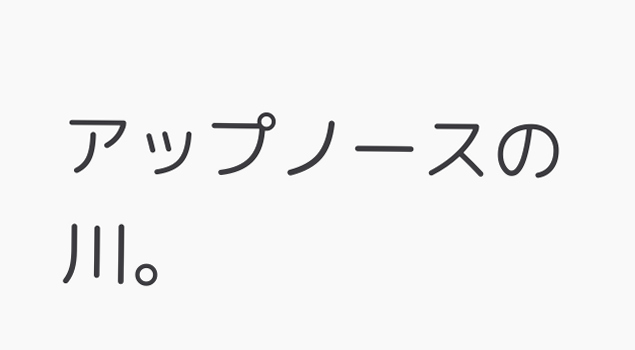アップノースの川。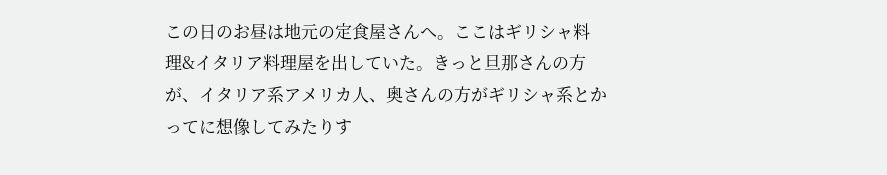この日のお昼は地元の定食屋さんへ。ここはギリシャ料理&イタリア料理屋を出していた。きっと旦那さんの方が、イタリア系アメリカ人、奥さんの方がギリシャ系とかってに想像してみたりす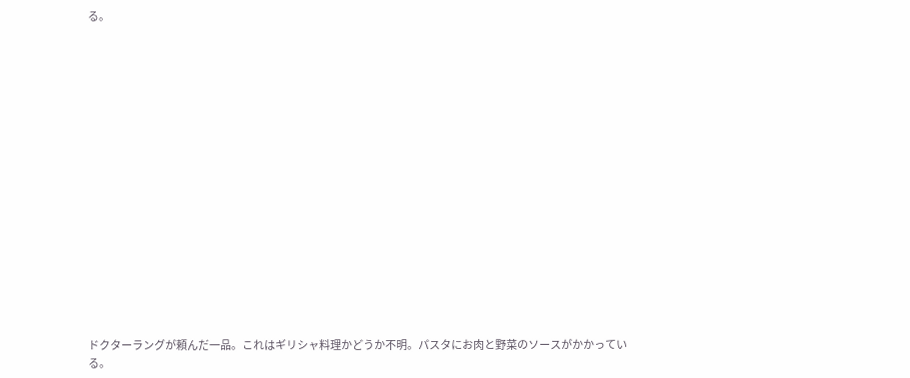る。

















ドクターラングが頼んだ一品。これはギリシャ料理かどうか不明。パスタにお肉と野菜のソースがかかっている。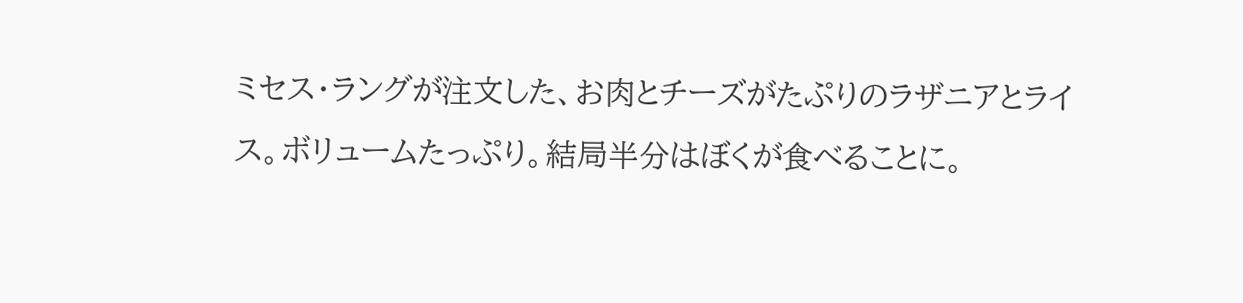ミセス・ラングが注文した、お肉とチーズがたぷりのラザニアとライス。ボリュームたっぷり。結局半分はぼくが食べることに。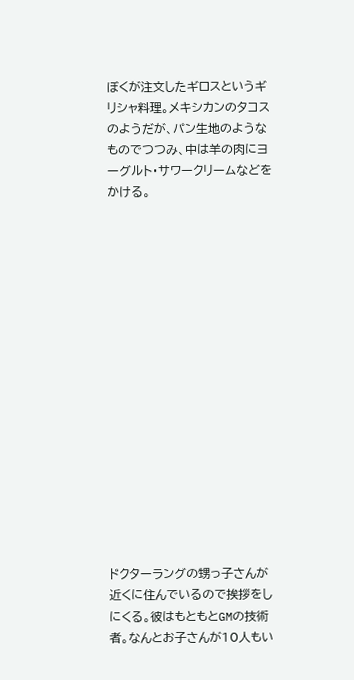ぼくが注文したギロスというギリシャ料理。メキシカンのタコスのようだが、パン生地のようなものでつつみ、中は羊の肉にヨーグルト・サワークリームなどをかける。

















ドクターラングの甥っ子さんが近くに住んでいるので挨拶をしにくる。彼はもともとGMの技術者。なんとお子さんが10人もい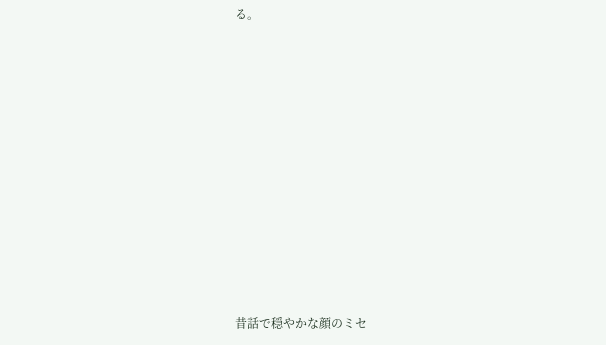る。

















昔話で穏やかな顔のミセ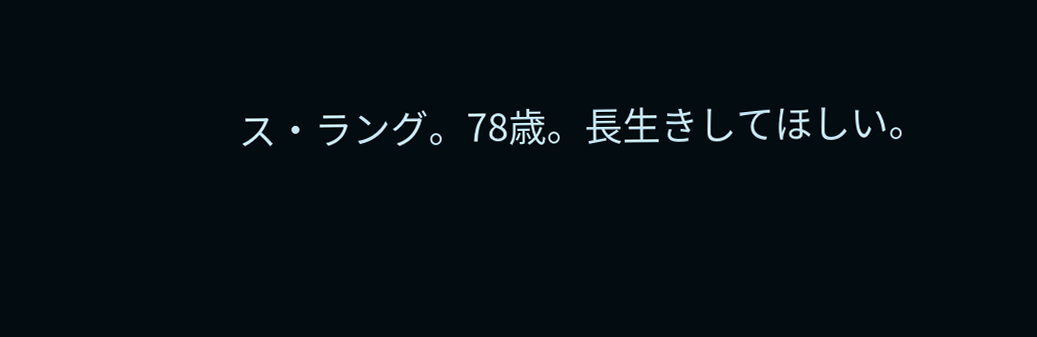ス・ラング。78歳。長生きしてほしい。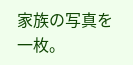家族の写真を一枚。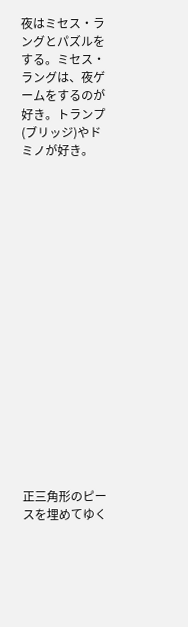夜はミセス・ラングとパズルをする。ミセス・ラングは、夜ゲームをするのが好き。トランプ(ブリッジ)やドミノが好き。


















正三角形のピースを埋めてゆく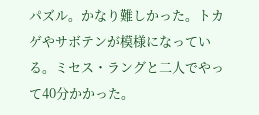パズル。かなり難しかった。トカゲやサボテンが模様になっている。ミセス・ラングと二人でやって40分かかった。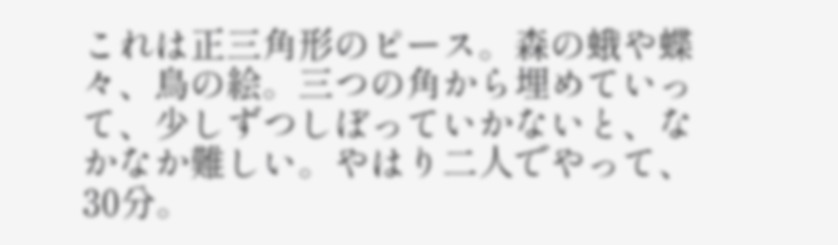これは正三角形のピース。森の蛾や蝶々、鳥の絵。三つの角から埋めていって、少しずつしぼっていかないと、なかなか難しい。やはり二人でやって、30分。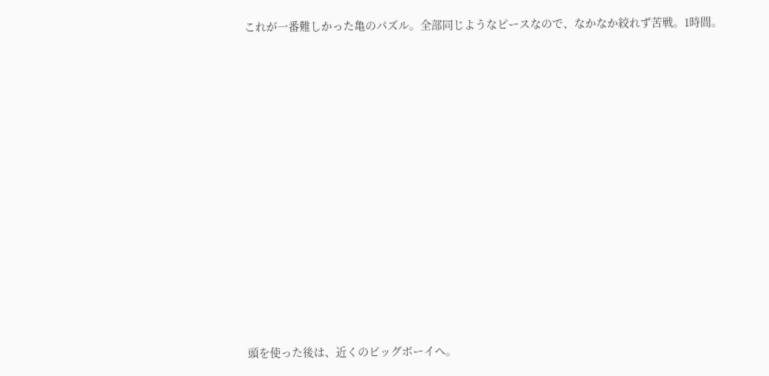これが一番難しかった亀のパズル。全部同じようなピースなので、なかなか絞れず苦戦。1時間。


















頭を使った後は、近くのビッグボーイへ。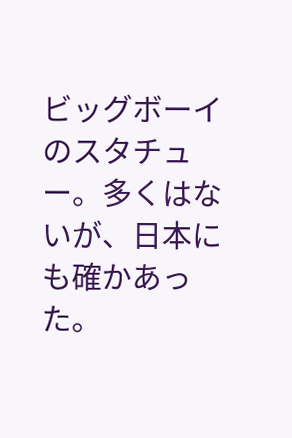ビッグボーイのスタチュー。多くはないが、日本にも確かあった。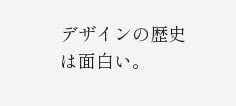デザインの歴史は面白い。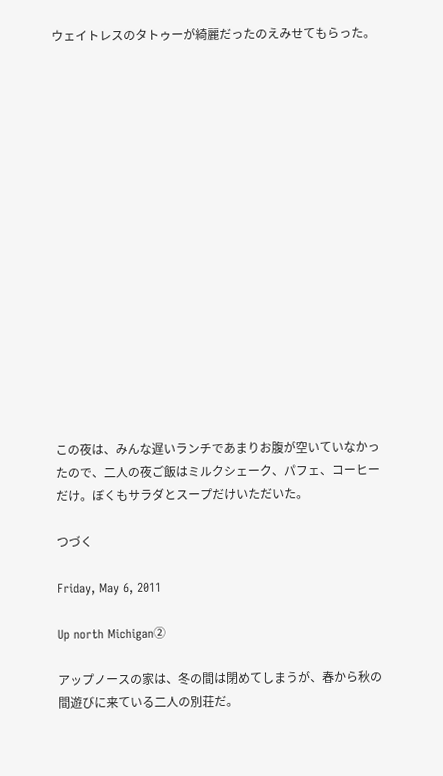ウェイトレスのタトゥーが綺麗だったのえみせてもらった。

















この夜は、みんな遅いランチであまりお腹が空いていなかったので、二人の夜ご飯はミルクシェーク、パフェ、コーヒーだけ。ぼくもサラダとスープだけいただいた。

つづく

Friday, May 6, 2011

Up north Michigan②

アップノースの家は、冬の間は閉めてしまうが、春から秋の間遊びに来ている二人の別荘だ。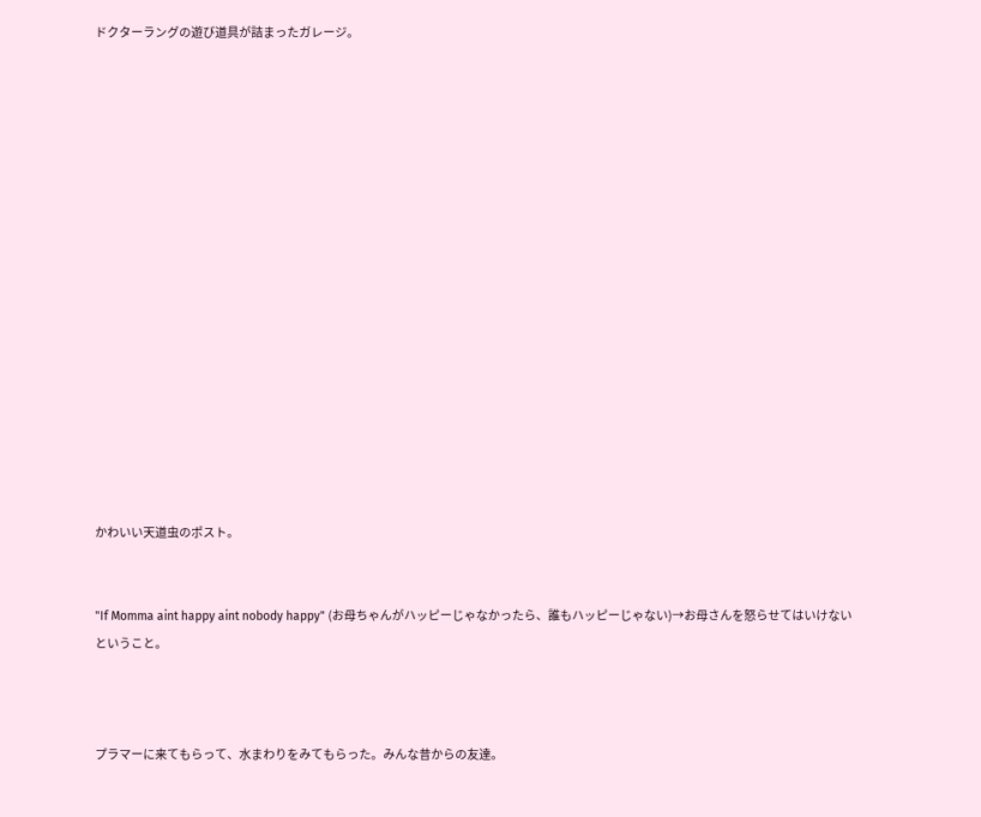ドクターラングの遊び道具が詰まったガレージ。

















かわいい天道虫のポスト。


"If Momma aint happy aint nobody happy" (お母ちゃんがハッピーじゃなかったら、誰もハッピーじゃない)→お母さんを怒らせてはいけないということ。



プラマーに来てもらって、水まわりをみてもらった。みんな昔からの友達。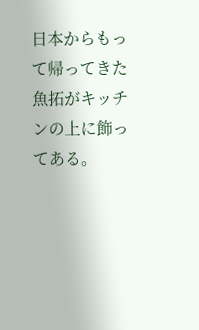日本からもって帰ってきた魚拓がキッチンの上に飾ってある。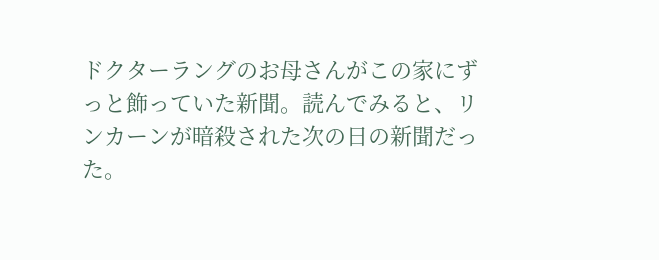ドクターラングのお母さんがこの家にずっと飾っていた新聞。読んでみると、リンカーンが暗殺された次の日の新聞だった。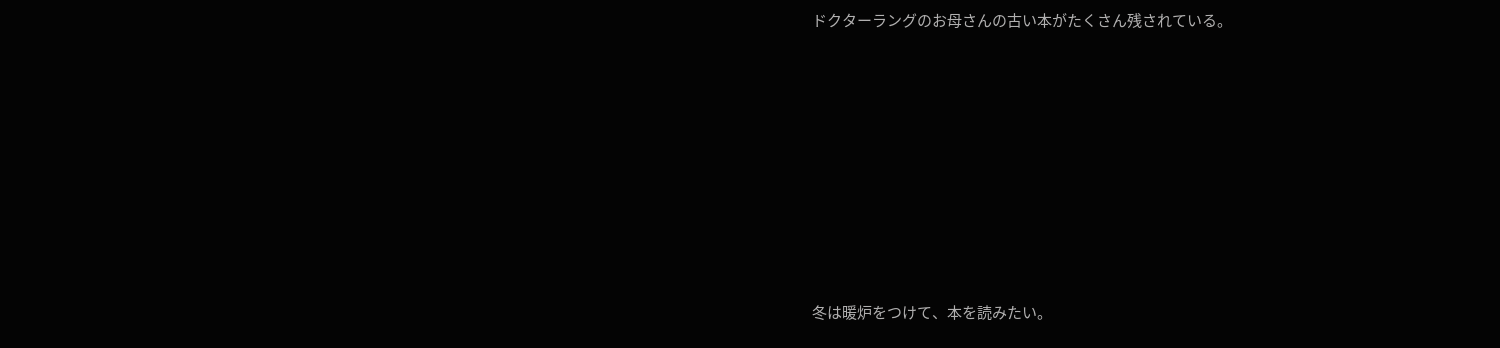ドクターラングのお母さんの古い本がたくさん残されている。














冬は暖炉をつけて、本を読みたい。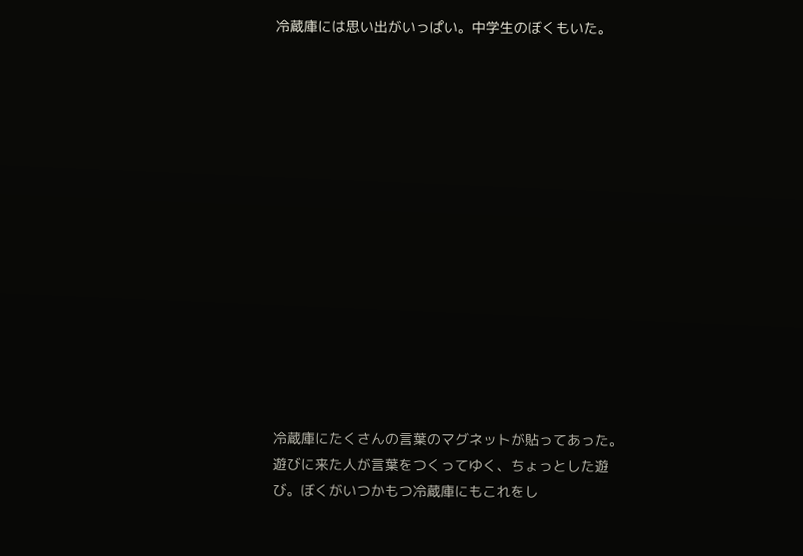冷蔵庫には思い出がいっぱい。中学生のぼくもいた。















冷蔵庫にたくさんの言葉のマグネットが貼ってあった。遊びに来た人が言葉をつくってゆく、ちょっとした遊び。ぼくがいつかもつ冷蔵庫にもこれをし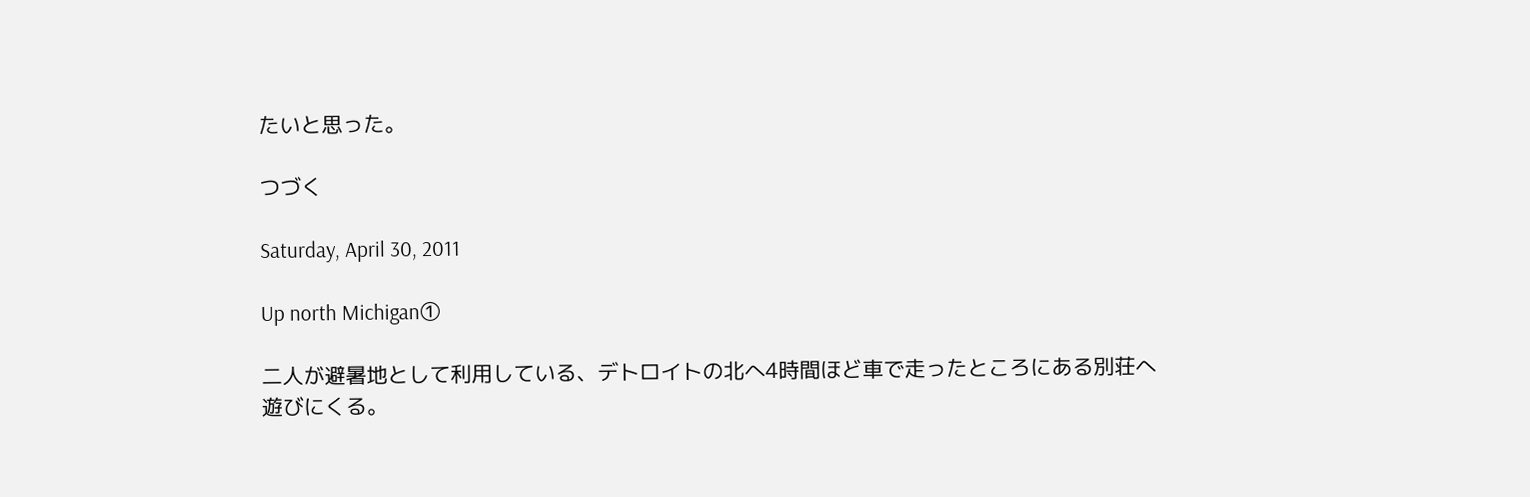たいと思った。

つづく

Saturday, April 30, 2011

Up north Michigan①

二人が避暑地として利用している、デトロイトの北へ4時間ほど車で走ったところにある別荘へ遊びにくる。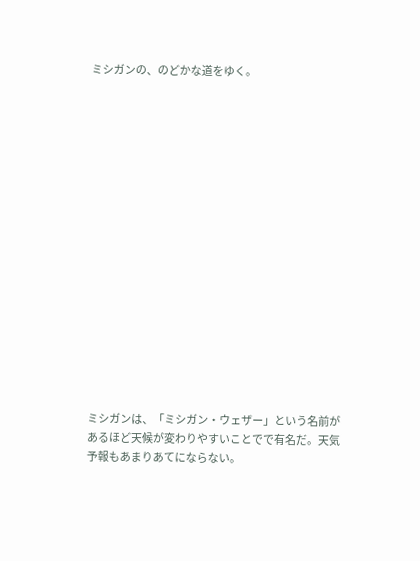ミシガンの、のどかな道をゆく。

















ミシガンは、「ミシガン・ウェザー」という名前があるほど天候が変わりやすいことでで有名だ。天気予報もあまりあてにならない。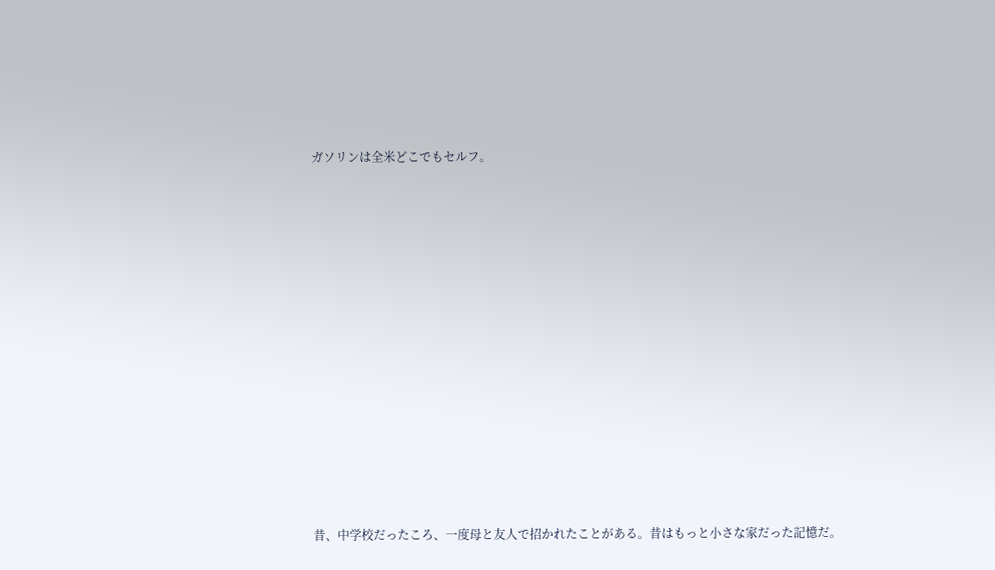ガソリンは全米どこでもセルフ。

















昔、中学校だったころ、一度母と友人で招かれたことがある。昔はもっと小さな家だった記憶だ。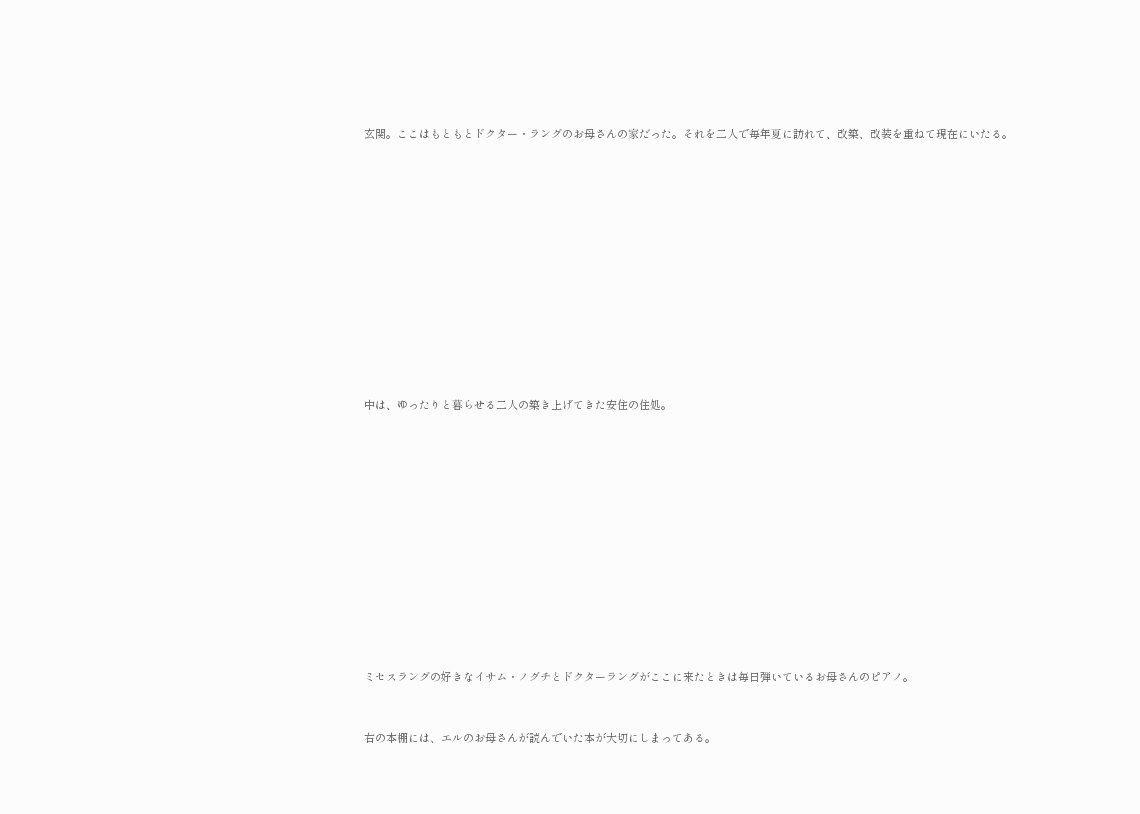玄関。ここはもともとドクター・ラングのお母さんの家だった。それを二人で毎年夏に訪れて、改築、改装を重ねて現在にいたる。

















中は、ゆったりと暮らせる二人の築き上げてきた安住の住処。

















ミセスラングの好きなイサム・ノグチとドクターラングがここに来たときは毎日弾いているお母さんのピアノ。



右の本棚には、エルのお母さんが読んでいた本が大切にしまってある。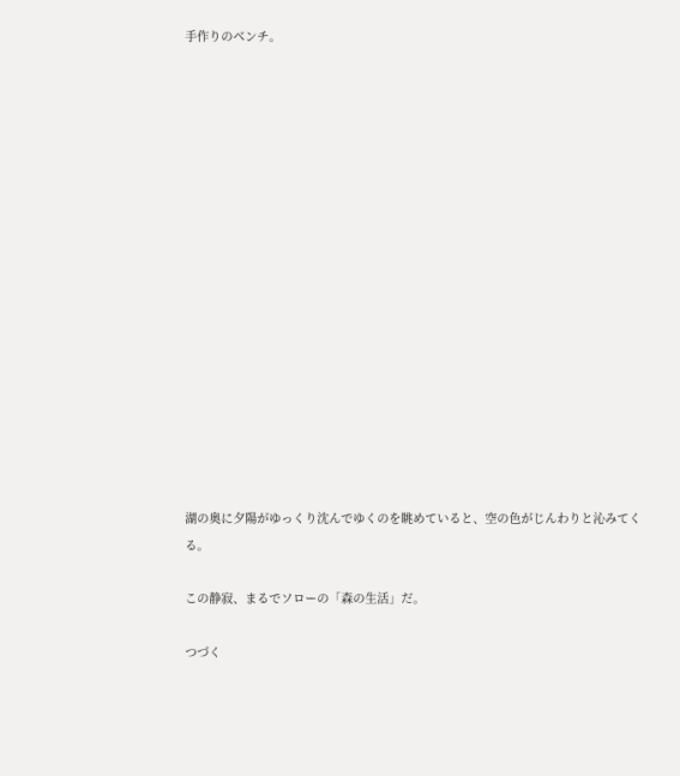手作りのベンチ。

















湖の奥に夕陽がゆっくり沈んでゆくのを眺めていると、空の色がじんわりと沁みてくる。

この静寂、まるでソローの「森の生活」だ。

つづく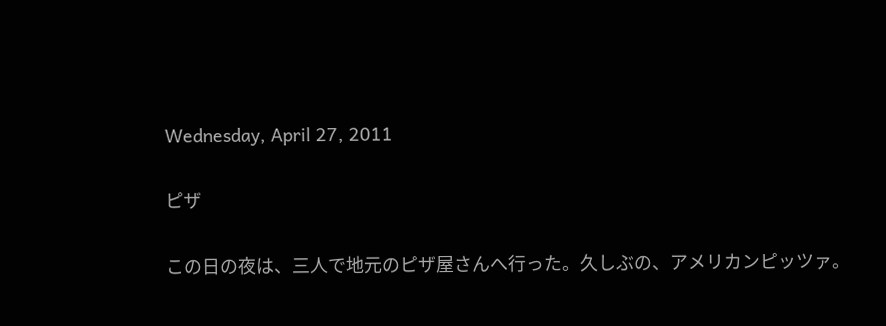Wednesday, April 27, 2011

ピザ

この日の夜は、三人で地元のピザ屋さんへ行った。久しぶの、アメリカンピッツァ。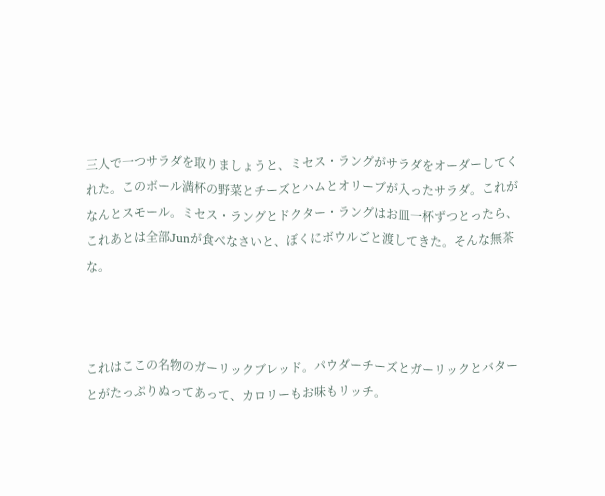三人で一つサラダを取りましょうと、ミセス・ラングがサラダをオーダーしてくれた。このボール満杯の野菜とチーズとハムとオリーブが入ったサラダ。これがなんとスモール。ミセス・ラングとドクター・ラングはお皿一杯ずつとったら、これあとは全部Junが食べなさいと、ぼくにボウルごと渡してきた。そんな無茶な。



これはここの名物のガーリックブレッド。パウダーチーズとガーリックとバターとがたっぷりぬってあって、カロリーもお味もリッチ。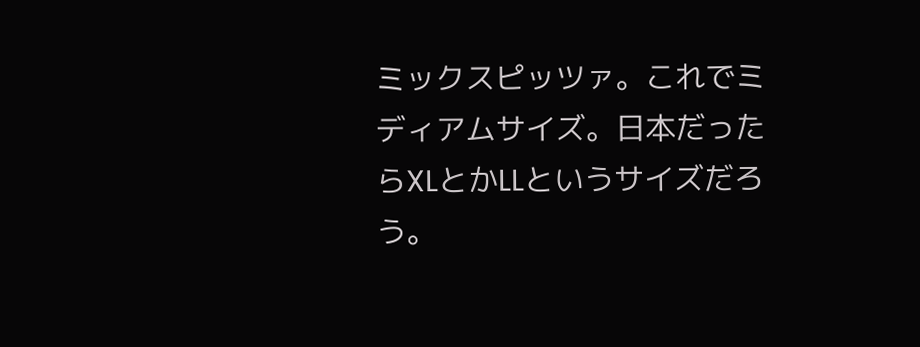ミックスピッツァ。これでミディアムサイズ。日本だったらXLとかLLというサイズだろう。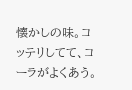懐かしの味。コッテリしてて、コーラがよくあう。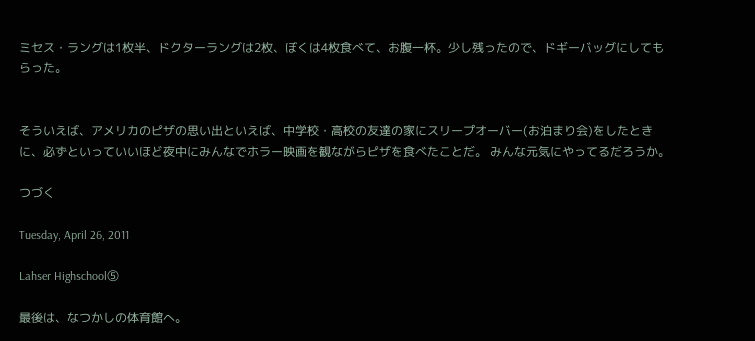ミセス・ラングは1枚半、ドクターラングは2枚、ぼくは4枚食べて、お腹一杯。少し残ったので、ドギーバッグにしてもらった。


そういえば、アメリカのピザの思い出といえば、中学校・高校の友達の家にスリープオーバー(お泊まり会)をしたときに、必ずといっていいほど夜中にみんなでホラー映画を観ながらピザを食べたことだ。 みんな元気にやってるだろうか。

つづく

Tuesday, April 26, 2011

Lahser Highschool⑤

最後は、なつかしの体育館へ。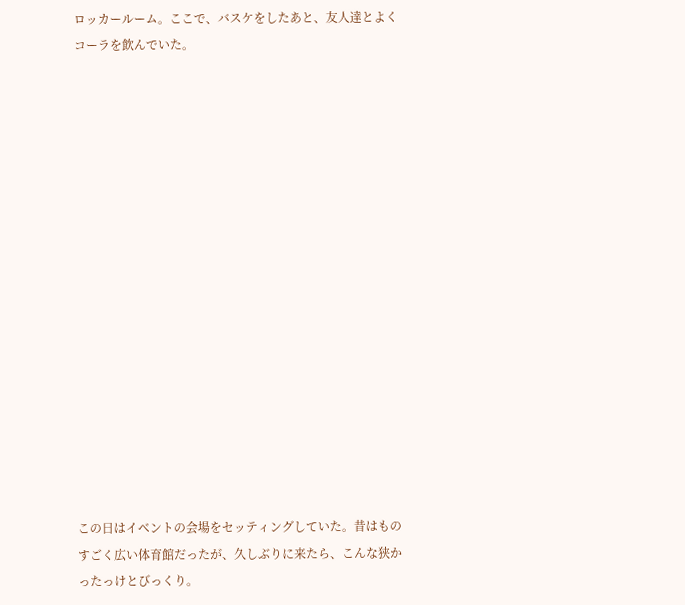ロッカールーム。ここで、バスケをしたあと、友人達とよくコーラを飲んでいた。

















この日はイベントの会場をセッティングしていた。昔はものすごく広い体育館だったが、久しぶりに来たら、こんな狭かったっけとびっくり。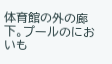体育館の外の廊下。プールのにおいも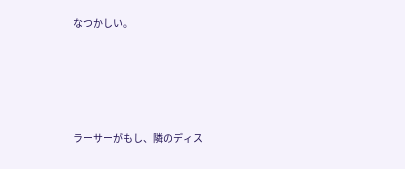なつかしい。




ラーサーがもし、隣のディス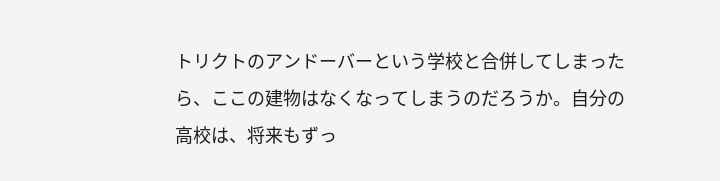トリクトのアンドーバーという学校と合併してしまったら、ここの建物はなくなってしまうのだろうか。自分の高校は、将来もずっ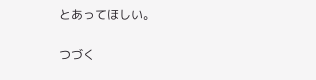とあってほしい。

つづく